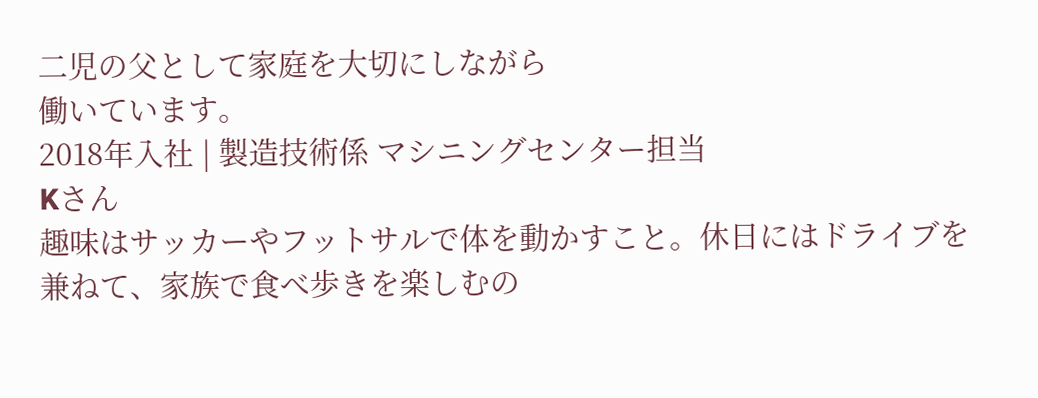二児の父として家庭を大切にしながら
働いています。
2018年入社 | 製造技術係 マシニングセンター担当
Kさん
趣味はサッカーやフットサルで体を動かすこと。休日にはドライブを兼ねて、家族で食べ歩きを楽しむの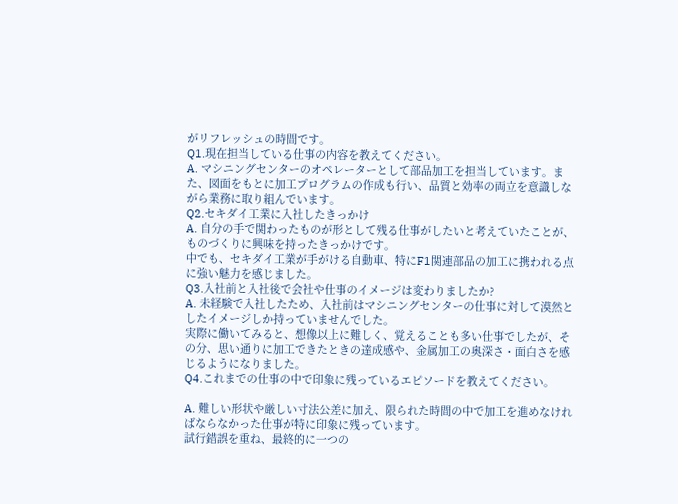がリフレッシュの時間です。
Q1.現在担当している仕事の内容を教えてください。
A. マシニングセンターのオペレーターとして部品加工を担当しています。また、図面をもとに加工プログラムの作成も行い、品質と効率の両立を意識しながら業務に取り組んでいます。
Q2.セキダイ工業に入社したきっかけ
A. 自分の手で関わったものが形として残る仕事がしたいと考えていたことが、ものづくりに興味を持ったきっかけです。
中でも、セキダイ工業が手がける自動車、特にF1関連部品の加工に携われる点に強い魅力を感じました。
Q3.入社前と入社後で会社や仕事のイメージは変わりましたか?
A. 未経験で入社したため、入社前はマシニングセンターの仕事に対して漠然としたイメージしか持っていませんでした。
実際に働いてみると、想像以上に難しく、覚えることも多い仕事でしたが、その分、思い通りに加工できたときの達成感や、金属加工の奥深さ・面白さを感じるようになりました。
Q4.これまでの仕事の中で印象に残っているエピソードを教えてください。

A. 難しい形状や厳しい寸法公差に加え、限られた時間の中で加工を進めなければならなかった仕事が特に印象に残っています。
試行錯誤を重ね、最終的に一つの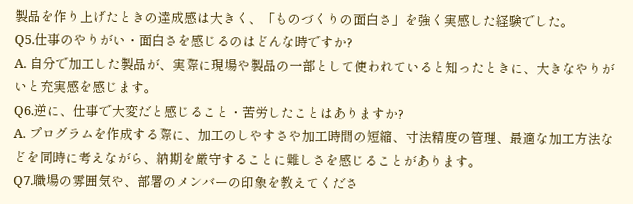製品を作り上げたときの達成感は大きく、「ものづくりの面白さ」を強く実感した経験でした。
Q5.仕事のやりがい・面白さを感じるのはどんな時ですか?
A. 自分で加工した製品が、実際に現場や製品の一部として使われていると知ったときに、大きなやりがいと充実感を感じます。
Q6.逆に、仕事で大変だと感じること・苦労したことはありますか?
A. プログラムを作成する際に、加工のしやすさや加工時間の短縮、寸法精度の管理、最適な加工方法などを同時に考えながら、納期を厳守することに難しさを感じることがあります。
Q7.職場の雰囲気や、部署のメンバーの印象を教えてくださ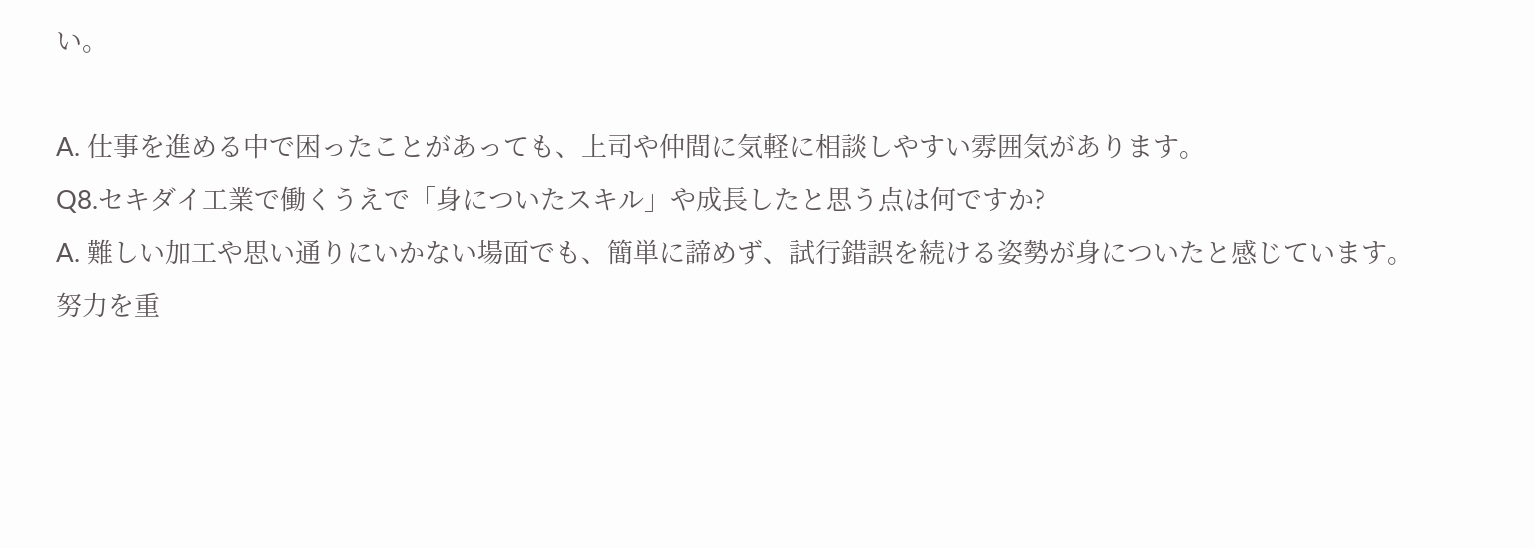い。

A. 仕事を進める中で困ったことがあっても、上司や仲間に気軽に相談しやすい雰囲気があります。
Q8.セキダイ工業で働くうえで「身についたスキル」や成長したと思う点は何ですか?
A. 難しい加工や思い通りにいかない場面でも、簡単に諦めず、試行錯誤を続ける姿勢が身についたと感じています。
努力を重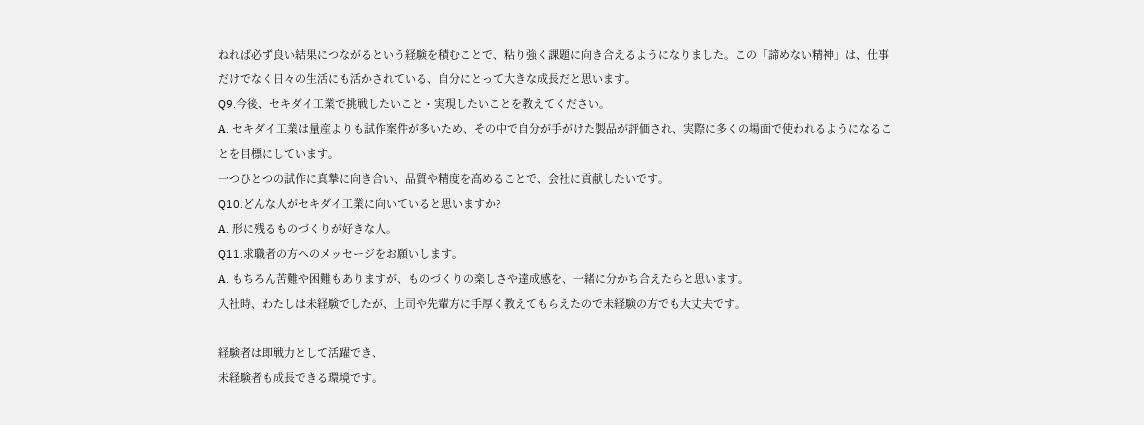ねれば必ず良い結果につながるという経験を積むことで、粘り強く課題に向き合えるようになりました。この「諦めない精神」は、仕事だけでなく日々の生活にも活かされている、自分にとって大きな成長だと思います。
Q9.今後、セキダイ工業で挑戦したいこと・実現したいことを教えてください。
A. セキダイ工業は量産よりも試作案件が多いため、その中で自分が手がけた製品が評価され、実際に多くの場面で使われるようになることを目標にしています。
一つひとつの試作に真摯に向き合い、品質や精度を高めることで、会社に貢献したいです。
Q10.どんな人がセキダイ工業に向いていると思いますか?
A. 形に残るものづくりが好きな人。
Q11.求職者の方へのメッセージをお願いします。
A. もちろん苦難や困難もありますが、ものづくりの楽しさや達成感を、一緒に分かち合えたらと思います。
入社時、わたしは未経験でしたが、上司や先輩方に手厚く教えてもらえたので未経験の方でも大丈夫です。

経験者は即戦力として活躍でき、
未経験者も成長できる環境です。